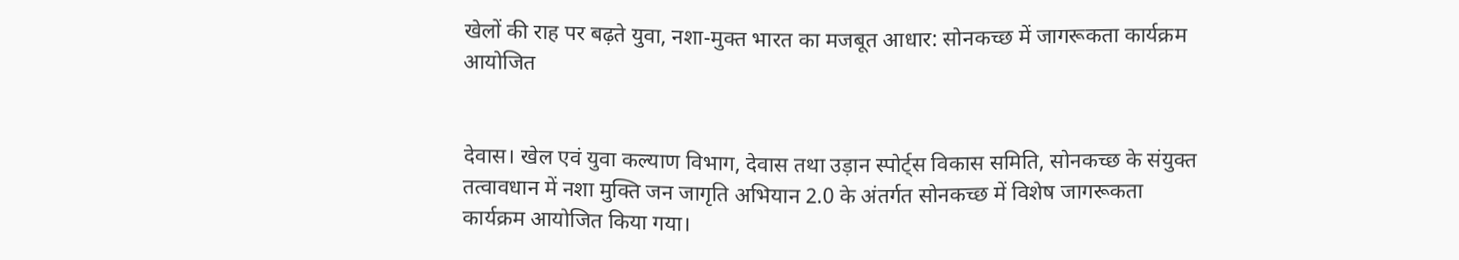खेलों की राह पर बढ़ते युवा, नशा-मुक्त भारत का मजबूत आधार: सोनकच्छ में जागरूकता कार्यक्रम आयोजित


देवास। खेल एवं युवा कल्याण विभाग, देवास तथा उड़ान स्पोर्ट्स विकास समिति, सोनकच्छ के संयुक्त तत्वावधान में नशा मुक्ति जन जागृति अभियान 2.0 के अंतर्गत सोनकच्छ में विशेष जागरूकता कार्यक्रम आयोजित किया गया।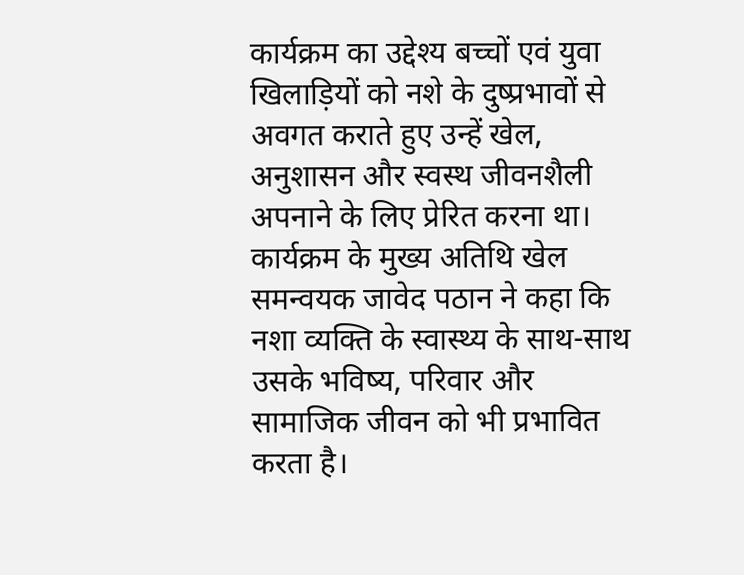कार्यक्रम का उद्देश्य बच्चों एवं युवा खिलाड़ियों को नशे के दुष्प्रभावों से अवगत कराते हुए उन्हें खेल, अनुशासन और स्वस्थ जीवनशैली अपनाने के लिए प्रेरित करना था।
कार्यक्रम के मुख्य अतिथि खेल समन्वयक जावेद पठान ने कहा कि नशा व्यक्ति के स्वास्थ्य के साथ-साथ उसके भविष्य, परिवार और सामाजिक जीवन को भी प्रभावित करता है।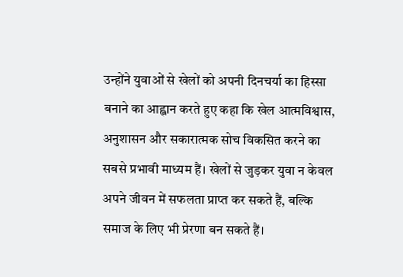उन्होंने युवाओं से खेलों को अपनी दिनचर्या का हिस्सा बनाने का आह्वान करते हुए कहा कि खेल आत्मविश्वास, अनुशासन और सकारात्मक सोच विकसित करने का सबसे प्रभावी माध्यम हैं। खेलों से जुड़कर युवा न केवल अपने जीवन में सफलता प्राप्त कर सकते हैं, बल्कि समाज के लिए भी प्रेरणा बन सकते हैं।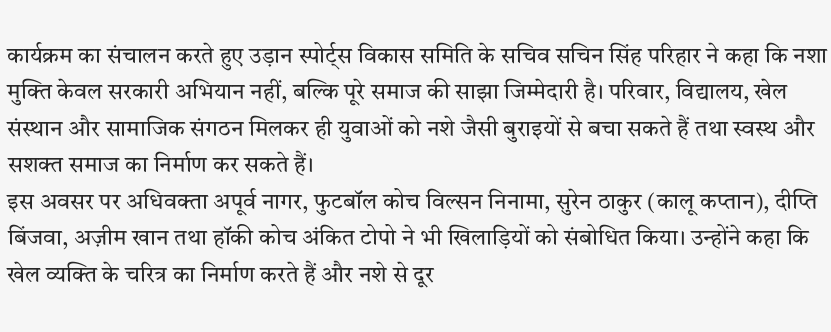कार्यक्रम का संचालन करते हुए उड़ान स्पोर्ट्स विकास समिति के सचिव सचिन सिंह परिहार ने कहा कि नशा मुक्ति केवल सरकारी अभियान नहीं, बल्कि पूरे समाज की साझा जिम्मेदारी है। परिवार, विद्यालय, खेल संस्थान और सामाजिक संगठन मिलकर ही युवाओं को नशे जैसी बुराइयों से बचा सकते हैं तथा स्वस्थ और सशक्त समाज का निर्माण कर सकते हैं।
इस अवसर पर अधिवक्ता अपूर्व नागर, फुटबॉल कोच विल्सन निनामा, सुरेन ठाकुर (कालू कप्तान), दीप्ति बिंजवा, अज़ीम खान तथा हॉकी कोच अंकित टोपो ने भी खिलाड़ियों को संबोधित किया। उन्होंने कहा कि खेल व्यक्ति के चरित्र का निर्माण करते हैं और नशे से दूर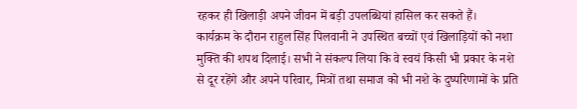रहकर ही खिलाड़ी अपने जीवन में बड़ी उपलब्धियां हासिल कर सकते हैं।
कार्यक्रम के दौरान राहुल सिंह पिलवानी ने उपस्थित बच्चों एवं खिलाड़ियों को नशा मुक्ति की शपथ दिलाई। सभी ने संकल्प लिया कि वे स्वयं किसी भी प्रकार के नशे से दूर रहेंगे और अपने परिवार, मित्रों तथा समाज को भी नशे के दुष्परिणामों के प्रति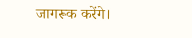जागरूक करेंगे।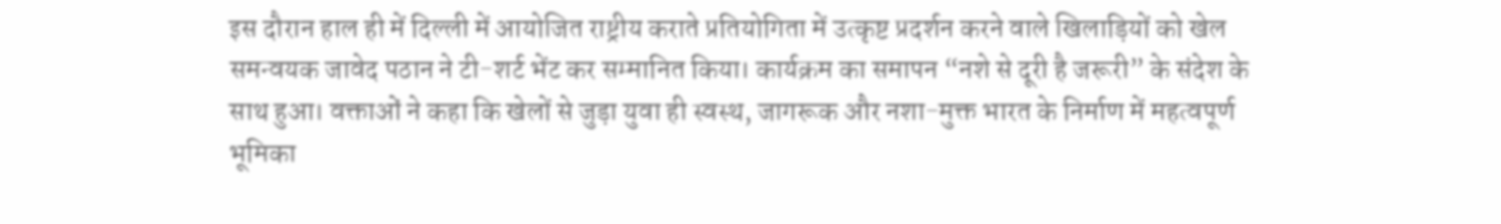इस दौरान हाल ही में दिल्ली में आयोजित राष्ट्रीय कराते प्रतियोगिता में उत्कृष्ट प्रदर्शन करने वाले खिलाड़ियों को खेल समन्वयक जावेद पठान ने टी-शर्ट भेंट कर सम्मानित किया। कार्यक्रम का समापन “नशे से दूरी है जरूरी” के संदेश के साथ हुआ। वक्ताओं ने कहा कि खेलों से जुड़ा युवा ही स्वस्थ, जागरूक और नशा-मुक्त भारत के निर्माण में महत्वपूर्ण भूमिका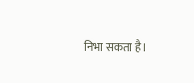निभा सकता है।